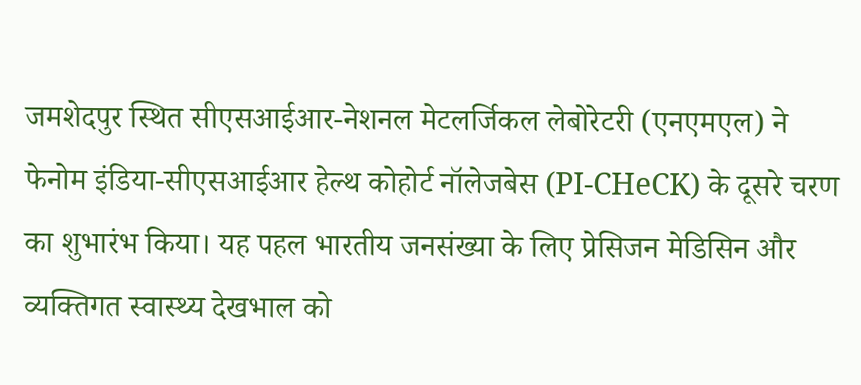जमशेदपुर स्थित सीएसआईआर-नेशनल मेटलर्जिकल लेबोरेटरी (एनएमएल) ने फेनोम इंडिया-सीएसआईआर हेल्थ कोहोर्ट नॉलेजबेस (PI-CHeCK) के दूसरे चरण का शुभारंभ किया। यह पहल भारतीय जनसंख्या के लिए प्रेसिजन मेडिसिन और व्यक्तिगत स्वास्थ्य देखभाल को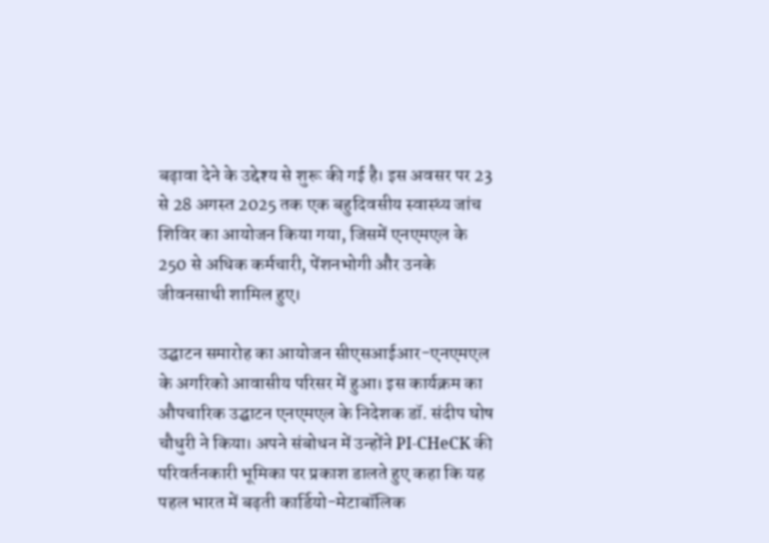बढ़ावा देने के उद्देश्य से शुरू की गई है। इस अवसर पर 23 से 28 अगस्त 2025 तक एक बहुदिवसीय स्वास्थ्य जांच शिविर का आयोजन किया गया, जिसमें एनएमएल के 250 से अधिक कर्मचारी, पेंशनभोगी और उनके जीवनसाथी शामिल हुए।

उद्घाटन समारोह का आयोजन सीएसआईआर-एनएमएल के अगरिको आवासीय परिसर में हुआ। इस कार्यक्रम का औपचारिक उद्घाटन एनएमएल के निदेशक डॉ. संदीप घोष चौधुरी ने किया। अपने संबोधन में उन्होंने PI-CHeCK की परिवर्तनकारी भूमिका पर प्रकाश डालते हुए कहा कि यह पहल भारत में बढ़ती कार्डियो-मेटाबॉलिक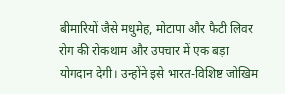बीमारियों जैसे मधुमेह, मोटापा और फैटी लिवर रोग की रोकथाम और उपचार में एक बड़ा योगदान देगी। उन्होंने इसे भारत-विशिष्ट जोखिम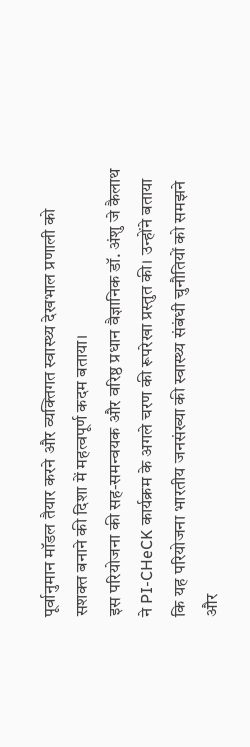पूर्वानुमान मॉडल तैयार करने और व्यक्तिगत स्वास्थ्य देखभाल प्रणाली को सशक्त बनाने की दिशा में महत्वपूर्ण कदम बताया।
इस परियोजना की सह-समन्वयक और वरिष्ठ प्रधान वैज्ञानिक डॉ. अंशु जे कैलाथ ने PI-CHeCK कार्यक्रम के अगले चरण की रूपरेखा प्रस्तुत की। उन्होंने बताया कि यह परियोजना भारतीय जनसंख्या की स्वास्थ्य संबंधी चुनौतियों को समझने और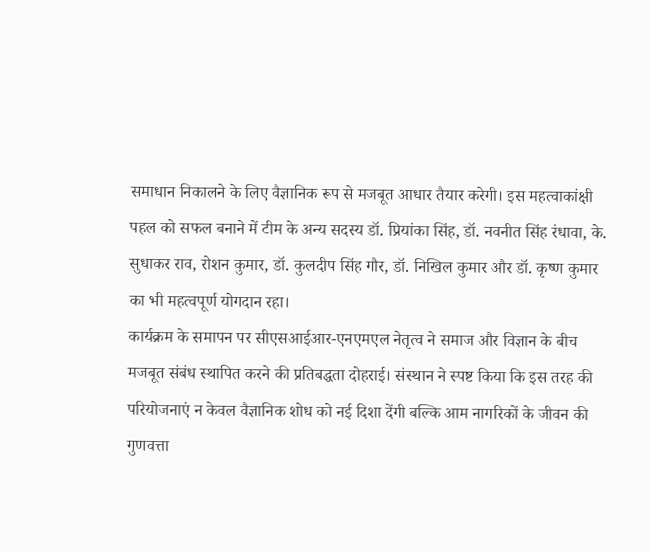समाधान निकालने के लिए वैज्ञानिक रूप से मजबूत आधार तैयार करेगी। इस महत्वाकांक्षी पहल को सफल बनाने में टीम के अन्य सदस्य डॉ. प्रियांका सिंह, डॉ. नवनीत सिंह रंधावा, के. सुधाकर राव, रोशन कुमार, डॉ. कुलदीप सिंह गौर, डॉ. निखिल कुमार और डॉ. कृष्ण कुमार का भी महत्वपूर्ण योगदान रहा।
कार्यक्रम के समापन पर सीएसआईआर-एनएमएल नेतृत्व ने समाज और विज्ञान के बीच मजबूत संबंध स्थापित करने की प्रतिबद्धता दोहराई। संस्थान ने स्पष्ट किया कि इस तरह की परियोजनाएं न केवल वैज्ञानिक शोध को नई दिशा देंगी बल्कि आम नागरिकों के जीवन की गुणवत्ता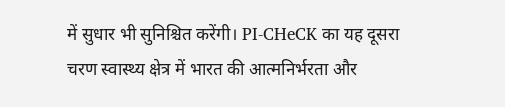में सुधार भी सुनिश्चित करेंगी। PI-CHeCK का यह दूसरा चरण स्वास्थ्य क्षेत्र में भारत की आत्मनिर्भरता और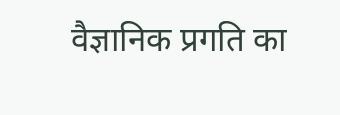वैज्ञानिक प्रगति का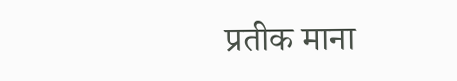प्रतीक माना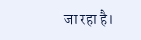जा रहा है।